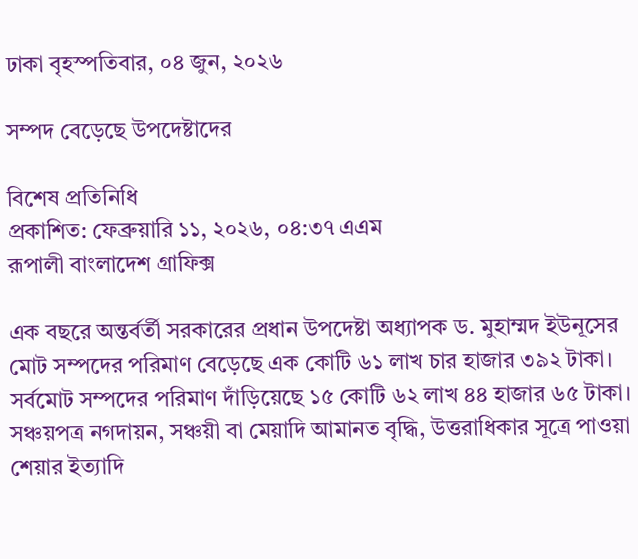ঢাকা বৃহস্পতিবার, ০৪ জুন, ২০২৬

সম্পদ বেড়েছে উপদেষ্টাদের

বিশেষ প্রতিনিধি
প্রকাশিত: ফেব্রুয়ারি ১১, ২০২৬, ০৪:৩৭ এএম
রূপালী বাংলাদেশ গ্রাফিক্স

এক বছরে অন্তর্বর্তী সরকারের প্রধান উপদেষ্টা অধ্যাপক ড. মুহাম্মদ ইউনূসের মোট সম্পদের পরিমাণ বেড়েছে এক কোটি ৬১ লাখ চার হাজার ৩৯২ টাকা। সর্বমোট সম্পদের পরিমাণ দাঁড়িয়েছে ১৫ কোটি ৬২ লাখ ৪৪ হাজার ৬৫ টাকা। সঞ্চয়পত্র নগদায়ন, সঞ্চয়ী বা মেয়াদি আমানত বৃদ্ধি, উত্তরাধিকার সূত্রে পাওয়া শেয়ার ইত্যাদি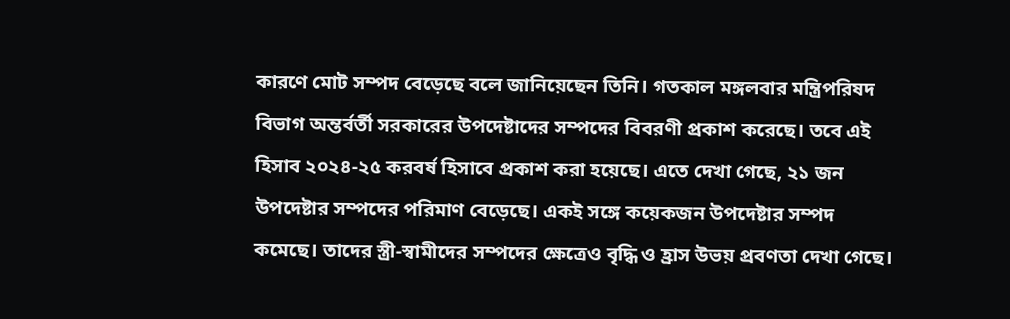কারণে মোট সম্পদ বেড়েছে বলে জানিয়েছেন তিনি। গতকাল মঙ্গলবার মন্ত্রিপরিষদ বিভাগ অন্তর্বর্তী সরকারের উপদেষ্টাদের সম্পদের বিবরণী প্রকাশ করেছে। তবে এই হিসাব ২০২৪-২৫ করবর্ষ হিসাবে প্রকাশ করা হয়েছে। এতে দেখা গেছে, ২১ জন উপদেষ্টার সম্পদের পরিমাণ বেড়েছে। একই সঙ্গে কয়েকজন উপদেষ্টার সম্পদ কমেছে। তাদের স্ত্রী-স্বামীদের সম্পদের ক্ষেত্রেও বৃদ্ধি ও হ্রাস উভয় প্রবণতা দেখা গেছে।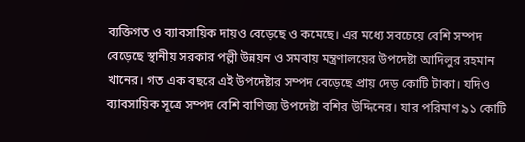ব্যক্তিগত ও ব্যাবসায়িক দায়ও বেড়েছে ও কমেছে। এর মধ্যে সবচেয়ে বেশি সম্পদ বেড়েছে স্থানীয় সরকার পল্লী উন্নয়ন ও সমবায় মন্ত্রণালয়ের উপদেষ্টা আদিলুর রহমান খানের। গত এক বছরে এই উপদেষ্টার সম্পদ বেড়েছে প্রায় দেড় কোটি টাকা। যদিও ব্যাবসায়িক সূত্রে সম্পদ বেশি বাণিজ্য উপদেষ্টা বশির উদ্দিনের। যার পরিমাণ ৯১ কোটি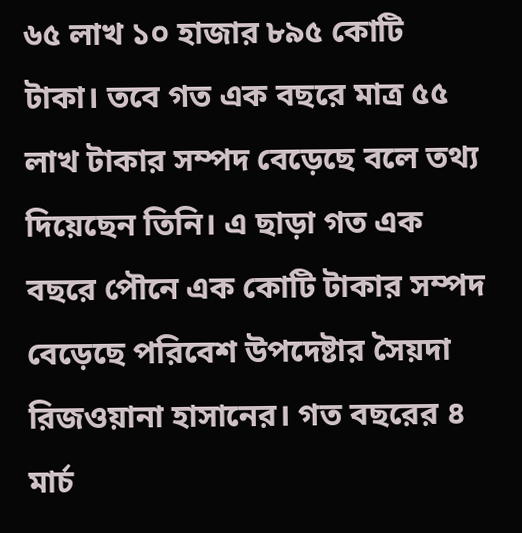৬৫ লাখ ১০ হাজার ৮৯৫ কোটি টাকা। তবে গত এক বছরে মাত্র ৫৫ লাখ টাকার সম্পদ বেড়েছে বলে তথ্য দিয়েছেন তিনি। এ ছাড়া গত এক বছরে পৌনে এক কোটি টাকার সম্পদ বেড়েছে পরিবেশ উপদেষ্টার সৈয়দা রিজওয়ানা হাসানের। গত বছরের ৪ মার্চ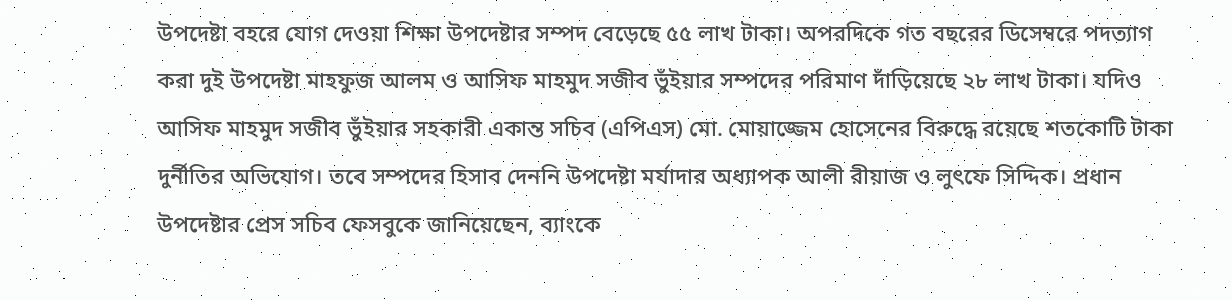উপদেষ্টা বহরে যোগ দেওয়া শিক্ষা উপদেষ্টার সম্পদ বেড়েছে ৫৫ লাখ টাকা। অপরদিকে গত বছরের ডিসেম্বরে পদত্যাগ করা দুই উপদেষ্টা মাহফুজ আলম ও আসিফ মাহমুদ সজীব ভুঁইয়ার সম্পদের পরিমাণ দাঁড়িয়েছে ২৮ লাখ টাকা। যদিও আসিফ মাহমুদ সজীব ভুঁইয়ার সহকারী একান্ত সচিব (এপিএস) মো. মোয়াজ্জেম হোসেনের বিরুদ্ধে রয়েছে শতকোটি টাকা দুর্নীতির অভিযোগ। তবে সম্পদের হিসাব দেননি উপদেষ্টা মর্যাদার অধ্যাপক আলী রীয়াজ ও লুৎফে সিদ্দিক। প্রধান উপদেষ্টার প্রেস সচিব ফেসবুকে জানিয়েছেন, ব্যাংকে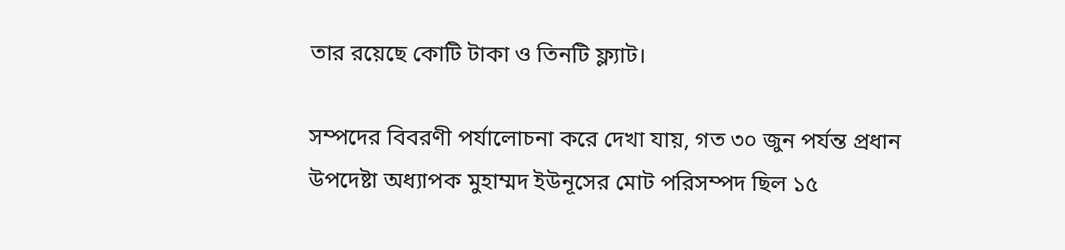তার রয়েছে কোটি টাকা ও তিনটি ফ্ল্যাট।

সম্পদের বিবরণী পর্যালোচনা করে দেখা যায়, গত ৩০ জুন পর্যন্ত প্রধান উপদেষ্টা অধ্যাপক মুহাম্মদ ইউনূসের মোট পরিসম্পদ ছিল ১৫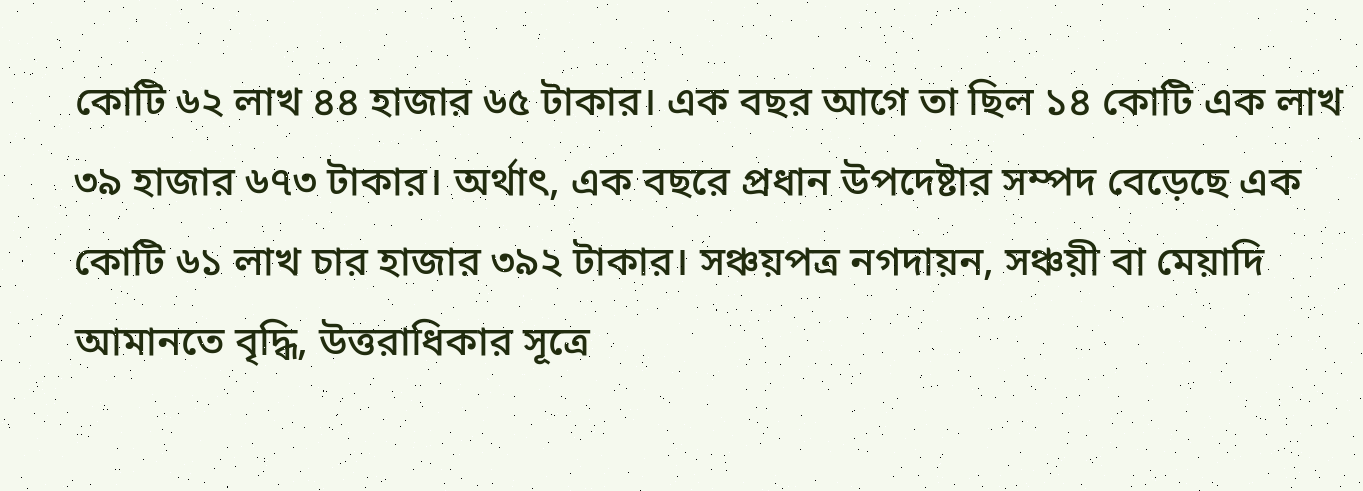কোটি ৬২ লাখ ৪৪ হাজার ৬৫ টাকার। এক বছর আগে তা ছিল ১৪ কোটি এক লাখ ৩৯ হাজার ৬৭৩ টাকার। অর্থাৎ, এক বছরে প্রধান উপদেষ্টার সম্পদ বেড়েছে এক কোটি ৬১ লাখ চার হাজার ৩৯২ টাকার। সঞ্চয়পত্র নগদায়ন, সঞ্চয়ী বা মেয়াদি আমানতে বৃদ্ধি, উত্তরাধিকার সূত্রে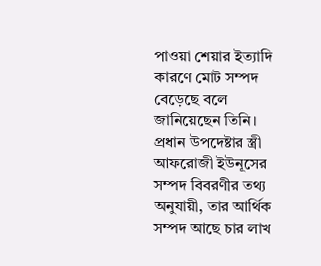পাওয়া শেয়ার ইত্যাদি কারণে মোট সম্পদ বেড়েছে বলে জানিয়েছেন তিনি। প্রধান উপদেষ্টার স্ত্রী আফরোজী ইউনূসের সম্পদ বিবরণীর তথ্য অনুযায়ী, তার আর্থিক সম্পদ আছে চার লাখ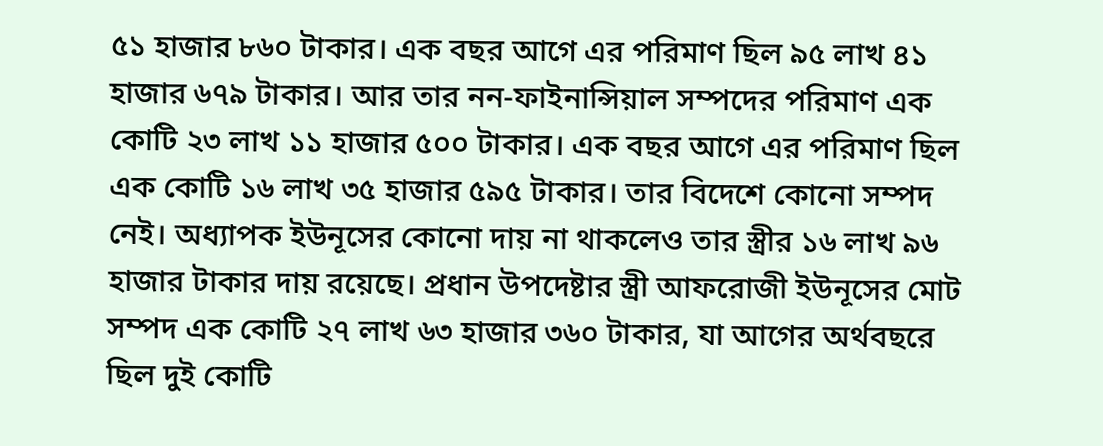৫১ হাজার ৮৬০ টাকার। এক বছর আগে এর পরিমাণ ছিল ৯৫ লাখ ৪১ হাজার ৬৭৯ টাকার। আর তার নন-ফাইনান্সিয়াল সম্পদের পরিমাণ এক কোটি ২৩ লাখ ১১ হাজার ৫০০ টাকার। এক বছর আগে এর পরিমাণ ছিল এক কোটি ১৬ লাখ ৩৫ হাজার ৫৯৫ টাকার। তার বিদেশে কোনো সম্পদ নেই। অধ্যাপক ইউনূসের কোনো দায় না থাকলেও তার স্ত্রীর ১৬ লাখ ৯৬ হাজার টাকার দায় রয়েছে। প্রধান উপদেষ্টার স্ত্রী আফরোজী ইউনূসের মোট সম্পদ এক কোটি ২৭ লাখ ৬৩ হাজার ৩৬০ টাকার, যা আগের অর্থবছরে ছিল দুই কোটি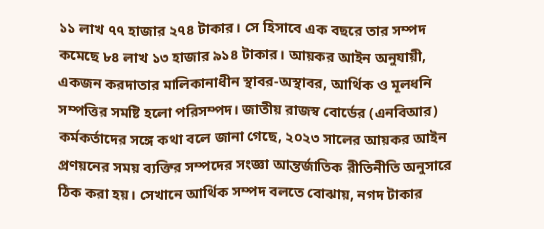১১ লাখ ৭৭ হাজার ২৭৪ টাকার। সে হিসাবে এক বছরে তার সম্পদ কমেছে ৮৪ লাখ ১৩ হাজার ৯১৪ টাকার। আয়কর আইন অনুযায়ী, একজন করদাতার মালিকানাধীন স্থাবর-অস্থাবর, আর্থিক ও মূলধনি সম্পত্তির সমষ্টি হলো পরিসম্পদ। জাতীয় রাজস্ব বোর্ডের (এনবিআর) কর্মকর্তাদের সঙ্গে কথা বলে জানা গেছে, ২০২৩ সালের আয়কর আইন প্রণয়নের সময় ব্যক্তির সম্পদের সংজ্ঞা আন্তর্জাতিক রীতিনীতি অনুসারে ঠিক করা হয়। সেখানে আর্থিক সম্পদ বলতে বোঝায়, নগদ টাকার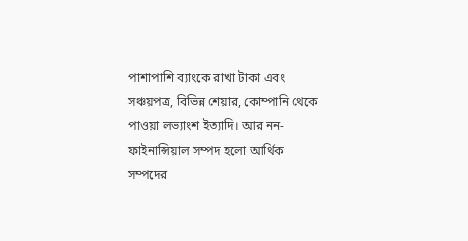পাশাপাশি ব্যাংকে রাখা টাকা এবং সঞ্চয়পত্র, বিভিন্ন শেয়ার, কোম্পানি থেকে পাওয়া লভ্যাংশ ইত্যাদি। আর নন-ফাইনান্সিয়াল সম্পদ হলো আর্থিক সম্পদের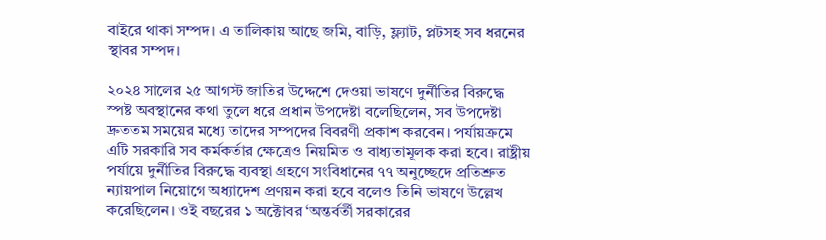বাইরে থাকা সম্পদ। এ তালিকায় আছে জমি, বাড়ি, ফ্ল্যাট, প্লটসহ সব ধরনের স্থাবর সম্পদ।

২০২৪ সালের ২৫ আগস্ট জাতির উদ্দেশে দেওয়া ভাষণে দুর্নীতির বিরুদ্ধে স্পষ্ট অবস্থানের কথা তুলে ধরে প্রধান উপদেষ্টা বলেছিলেন, সব উপদেষ্টা দ্রুততম সময়ের মধ্যে তাদের সম্পদের বিবরণী প্রকাশ করবেন। পর্যায়ক্রমে এটি সরকারি সব কর্মকর্তার ক্ষেত্রেও নিয়মিত ও বাধ্যতামূলক করা হবে। রাষ্ট্রীয় পর্যায়ে দুর্নীতির বিরুদ্ধে ব্যবস্থা গ্রহণে সংবিধানের ৭৭ অনুচ্ছেদে প্রতিশ্রুত ন্যায়পাল নিয়োগে অধ্যাদেশ প্রণয়ন করা হবে বলেও তিনি ভাষণে উল্লেখ করেছিলেন। ওই বছরের ১ অক্টোবর ‘অন্তর্বর্তী সরকারের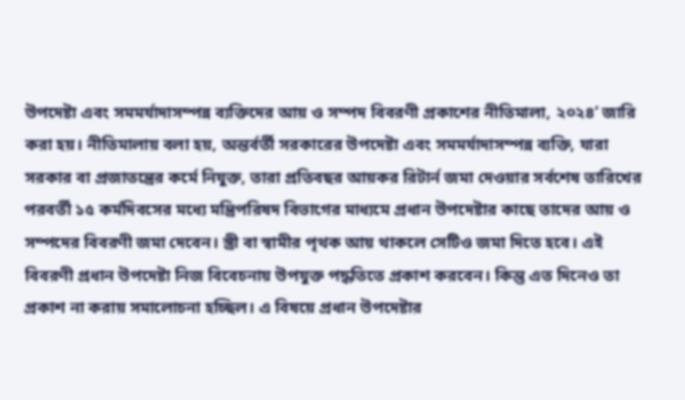উপদেষ্টা এবং সমমর্যাদাসম্পন্ন ব্যক্তিদের আয় ও সম্পদ বিবরণী প্রকাশের নীতিমালা, ২০২৪’ জারি করা হয়। নীতিমালায় বলা হয়, অন্তর্বর্তী সরকারের উপদেষ্টা এবং সমমর্যাদাসম্পন্ন ব্যক্তি, যারা সরকার বা প্রজাতন্ত্রের কর্মে নিযুক্ত, তারা প্রতিবছর আয়কর রিটার্ন জমা দেওয়ার সর্বশেষ তারিখের পরবর্তী ১৫ কর্মদিবসের মধ্যে মন্ত্রিপরিষদ বিভাগের মাধ্যমে প্রধান উপদেষ্টার কাছে তাদের আয় ও সম্পদের বিবরণী জমা দেবেন। স্ত্রী বা স্বামীর পৃথক আয় থাকলে সেটিও জমা দিতে হবে। এই বিবরণী প্রধান উপদেষ্টা নিজ বিবেচনায় উপযুক্ত পদ্ধতিতে প্রকাশ করবেন। কিন্তু এত দিনেও তা প্রকাশ না করায় সমালোচনা হচ্ছিল। এ বিষয়ে প্রধান উপদেষ্টার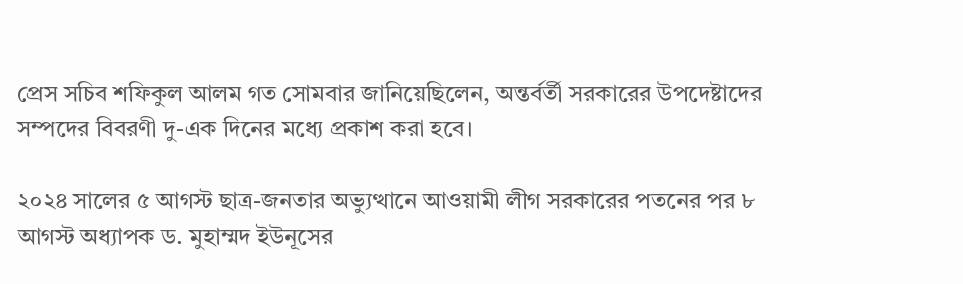প্রেস সচিব শফিকুল আলম গত সোমবার জানিয়েছিলেন, অন্তর্বর্তী সরকারের উপদেষ্টাদের সম্পদের বিবরণী দু-এক দিনের মধ্যে প্রকাশ করা হবে।

২০২৪ সালের ৫ আগস্ট ছাত্র-জনতার অভ্যুত্থানে আওয়ামী লীগ সরকারের পতনের পর ৮ আগস্ট অধ্যাপক ড. মুহাম্মদ ইউনূসের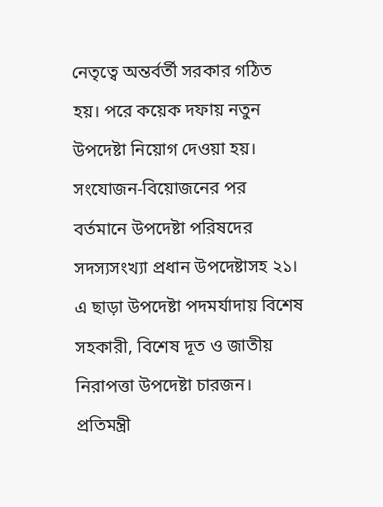নেতৃত্বে অন্তর্বর্তী সরকার গঠিত হয়। পরে কয়েক দফায় নতুন উপদেষ্টা নিয়োগ দেওয়া হয়। সংযোজন-বিয়োজনের পর বর্তমানে উপদেষ্টা পরিষদের সদস্যসংখ্যা প্রধান উপদেষ্টাসহ ২১। এ ছাড়া উপদেষ্টা পদমর্যাদায় বিশেষ সহকারী, বিশেষ দূত ও জাতীয় নিরাপত্তা উপদেষ্টা চারজন। প্রতিমন্ত্রী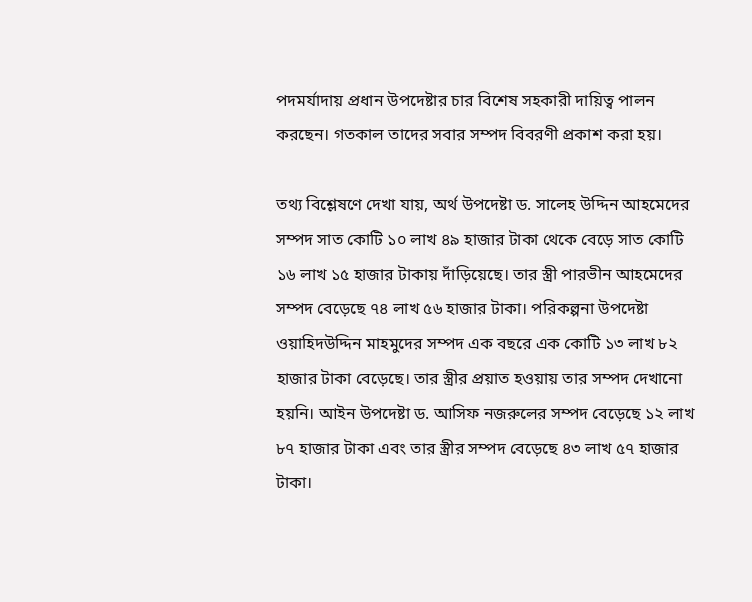পদমর্যাদায় প্রধান উপদেষ্টার চার বিশেষ সহকারী দায়িত্ব পালন করছেন। গতকাল তাদের সবার সম্পদ বিবরণী প্রকাশ করা হয়।

তথ্য বিশ্লেষণে দেখা যায়, অর্থ উপদেষ্টা ড. সালেহ উদ্দিন আহমেদের সম্পদ সাত কোটি ১০ লাখ ৪৯ হাজার টাকা থেকে বেড়ে সাত কোটি ১৬ লাখ ১৫ হাজার টাকায় দাঁড়িয়েছে। তার স্ত্রী পারভীন আহমেদের সম্পদ বেড়েছে ৭৪ লাখ ৫৬ হাজার টাকা। পরিকল্পনা উপদেষ্টা ওয়াহিদউদ্দিন মাহমুদের সম্পদ এক বছরে এক কোটি ১৩ লাখ ৮২ হাজার টাকা বেড়েছে। তার স্ত্রীর প্রয়াত হওয়ায় তার সম্পদ দেখানো হয়নি। আইন উপদেষ্টা ড. আসিফ নজরুলের সম্পদ বেড়েছে ১২ লাখ ৮৭ হাজার টাকা এবং তার স্ত্রীর সম্পদ বেড়েছে ৪৩ লাখ ৫৭ হাজার টাকা।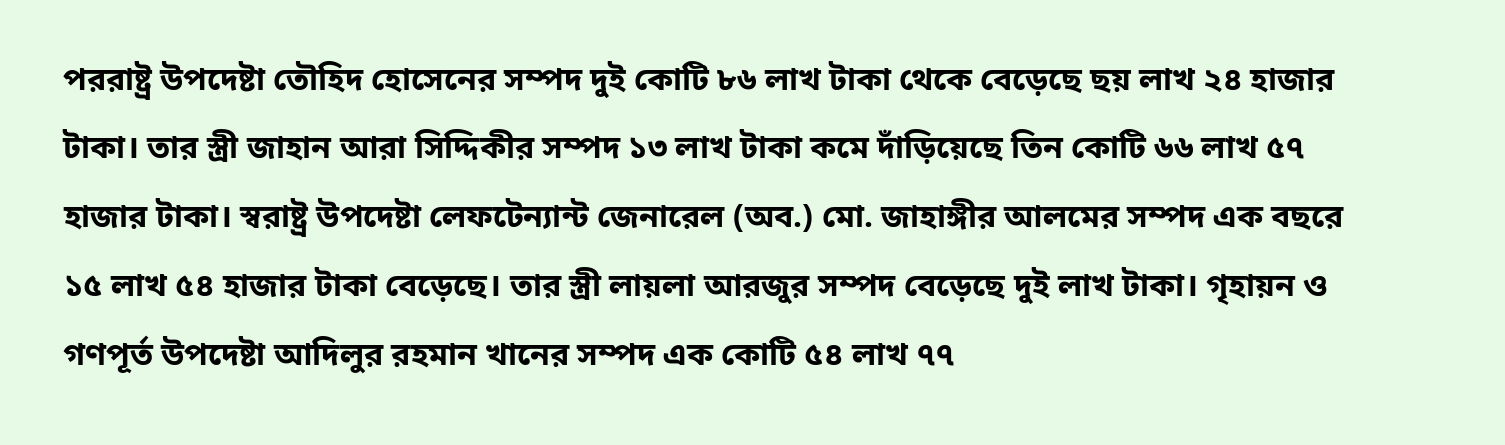পররাষ্ট্র উপদেষ্টা তৌহিদ হোসেনের সম্পদ দুই কোটি ৮৬ লাখ টাকা থেকে বেড়েছে ছয় লাখ ২৪ হাজার টাকা। তার স্ত্রী জাহান আরা সিদ্দিকীর সম্পদ ১৩ লাখ টাকা কমে দাঁড়িয়েছে তিন কোটি ৬৬ লাখ ৫৭ হাজার টাকা। স্বরাষ্ট্র উপদেষ্টা লেফটেন্যান্ট জেনারেল (অব.) মো. জাহাঙ্গীর আলমের সম্পদ এক বছরে ১৫ লাখ ৫৪ হাজার টাকা বেড়েছে। তার স্ত্রী লায়লা আরজুর সম্পদ বেড়েছে দুই লাখ টাকা। গৃহায়ন ও গণপূর্ত উপদেষ্টা আদিলুর রহমান খানের সম্পদ এক কোটি ৫৪ লাখ ৭৭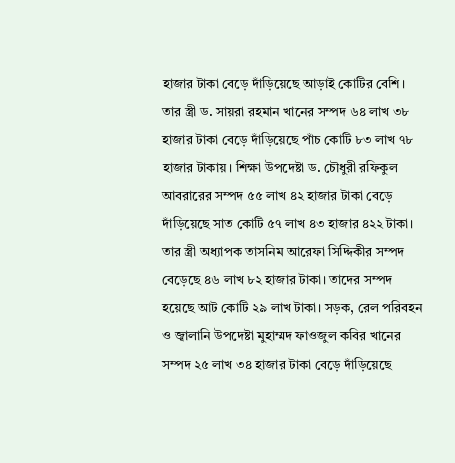হাজার টাকা বেড়ে দাঁড়িয়েছে আড়াই কোটির বেশি। তার স্ত্রী ড. সায়রা রহমান খানের সম্পদ ৬৪ লাখ ৩৮ হাজার টাকা বেড়ে দাঁড়িয়েছে পাঁচ কোটি ৮৩ লাখ ৭৮ হাজার টাকায়। শিক্ষা উপদেষ্টা ড. চৌধুরী রফিকুল আবরারের সম্পদ ৫৫ লাখ ৪২ হাজার টাকা বেড়ে দাঁড়িয়েছে সাত কোটি ৫৭ লাখ ৪৩ হাজার ৪২২ টাকা। তার স্ত্রী অধ্যাপক তাসনিম আরেফা সিদ্দিকীর সম্পদ বেড়েছে ৪৬ লাখ ৮২ হাজার টাকা। তাদের সম্পদ হয়েছে আট কোটি ২৯ লাখ টাকা। সড়ক, রেল পরিবহন ও জ্বালানি উপদেষ্টা মুহাম্মদ ফাওজুল কবির খানের সম্পদ ২৫ লাখ ৩৪ হাজার টাকা বেড়ে দাঁড়িয়েছে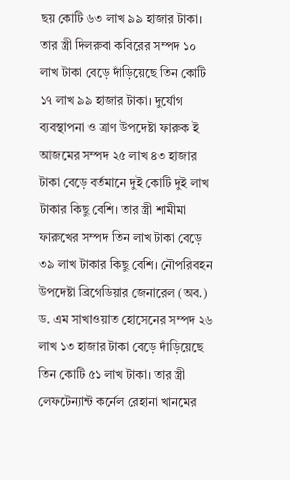ছয় কোটি ৬৩ লাখ ৯৯ হাজার টাকা। তার স্ত্রী দিলরুবা কবিরের সম্পদ ১০ লাখ টাকা বেড়ে দাঁড়িয়েছে তিন কোটি ১৭ লাখ ৯৯ হাজার টাকা। দুর্যোগ ব্যবস্থাপনা ও ত্রাণ উপদেষ্টা ফারুক ই আজমের সম্পদ ২৫ লাখ ৪৩ হাজার টাকা বেড়ে বর্তমানে দুই কোটি দুই লাখ টাকার কিছু বেশি। তার স্ত্রী শামীমা ফারুখের সম্পদ তিন লাখ টাকা বেড়ে ৩৯ লাখ টাকার কিছু বেশি। নৌপরিবহন উপদেষ্টা ব্রিগেডিয়ার জেনারেল (অব.) ড. এম সাখাওয়াত হোসেনের সম্পদ ২৬ লাখ ১৩ হাজার টাকা বেড়ে দাঁড়িয়েছে তিন কোটি ৫১ লাখ টাকা। তার স্ত্রী লেফটেন্যান্ট কর্নেল রেহানা খানমের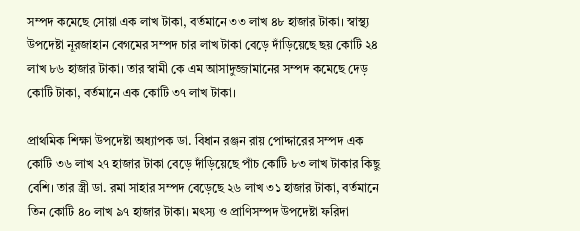সম্পদ কমেছে সোয়া এক লাখ টাকা, বর্তমানে ৩৩ লাখ ৪৮ হাজার টাকা। স্বাস্থ্য উপদেষ্টা নূরজাহান বেগমের সম্পদ চার লাখ টাকা বেড়ে দাঁড়িয়েছে ছয় কোটি ২৪ লাখ ৮৬ হাজার টাকা। তার স্বামী কে এম আসাদুজ্জামানের সম্পদ কমেছে দেড় কোটি টাকা, বর্তমানে এক কোটি ৩৭ লাখ টাকা।

প্রাথমিক শিক্ষা উপদেষ্টা অধ্যাপক ডা. বিধান রঞ্জন রায় পোদ্দারের সম্পদ এক কোটি ৩৬ লাখ ২৭ হাজার টাকা বেড়ে দাঁড়িয়েছে পাঁচ কোটি ৮৩ লাখ টাকার কিছু বেশি। তার স্ত্রী ডা. রমা সাহার সম্পদ বেড়েছে ২৬ লাখ ৩১ হাজার টাকা, বর্তমানে তিন কোটি ৪০ লাখ ৯৭ হাজার টাকা। মৎস্য ও প্রাণিসম্পদ উপদেষ্টা ফরিদা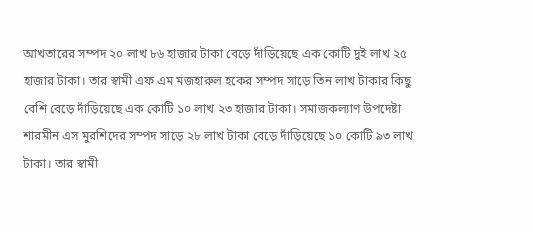আখতারের সম্পদ ২০ লাখ ৮৬ হাজার টাকা বেড়ে দাঁড়িয়েছে এক কোটি দুই লাখ ২৫ হাজার টাকা। তার স্বামী এফ এম মজহারুল হকের সম্পদ সাড়ে তিন লাখ টাকার কিছু বেশি বেড়ে দাঁড়িয়েছে এক কোটি ১০ লাখ ২৩ হাজার টাকা। সমাজকল্যাণ উপদেষ্টা শারমীন এস মুরশিদের সম্পদ সাড়ে ২৮ লাখ টাকা বেড়ে দাঁড়িয়েছে ১০ কোটি ৯৩ লাখ টাকা। তার স্বামী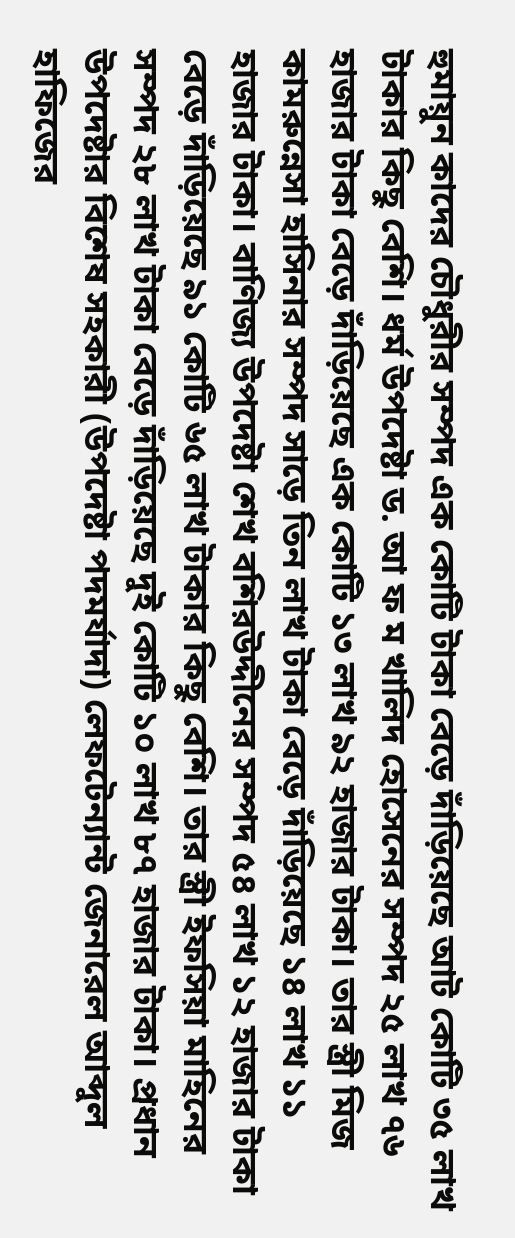হুমায়ুন কাদের চৌধুরীর সম্পদ এক কোটি টাকা বেড়ে দাঁড়িয়েছে আট কোটি ৩৫ লাখ টাকার কিছু বেশি। ধর্ম উপদেষ্টা ড. আ ফ ম খালিদ হোসেনের সম্পদ ২৫ লাখ ৭৬ হাজার টাকা বেড়ে দাঁড়িয়েছে এক কোটি ১৩ লাখ ৯২ হাজার টাকা। তার স্ত্রী মিজ কামরুন্নেসা হাসিনার সম্পদ সাড়ে তিন লাখ টাকা বেড়ে দাঁড়িয়েছে ১৪ লাখ ১১ হাজার টাকা। বাণিজ্য উপদেষ্টা শেখ বশিরউদ্দীনের সম্পদ ৫৪ লাখ ১২ হাজার টাকা বেড়ে দাঁড়িয়েছে ৯১ কোটি ৬৫ লাখ টাকার কিছু বেশি। তার স্ত্রী ইফসিয়া মাহিনের সম্পদ ২৮ লাখ টাকা বেড়ে দাঁড়িয়েছে দুই কোটি ১০ লাখ ৮৭ হাজার টাকা। প্রধান উপদেষ্টার বিশেষ সহকারী (উপদেষ্টা পদমর্যাদা) লেফটেন্যান্ট জেনারেল আব্দুল হাফিজের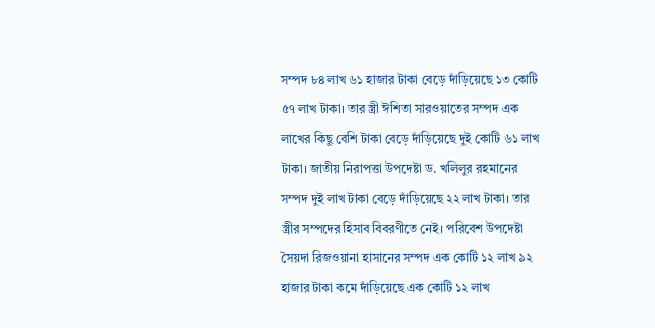সম্পদ ৮৪ লাখ ৬১ হাজার টাকা বেড়ে দাঁড়িয়েছে ১৩ কোটি ৫৭ লাখ টাকা। তার স্ত্রী ঈশিতা সারওয়াতের সম্পদ এক লাখের কিছু বেশি টাকা বেড়ে দাঁড়িয়েছে দুই কোটি ৬১ লাখ টাকা। জাতীয় নিরাপত্তা উপদেষ্টা ড. খলিলুর রহমানের সম্পদ দুই লাখ টাকা বেড়ে দাঁড়িয়েছে ২২ লাখ টাকা। তার স্ত্রীর সম্পদের হিসাব বিবরণীতে নেই। পরিবেশ উপদেষ্টা সৈয়দা রিজওয়ানা হাসানের সম্পদ এক কোটি ১২ লাখ ৯২ হাজার টাকা কমে দাঁড়িয়েছে এক কোটি ১২ লাখ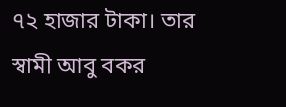৭২ হাজার টাকা। তার স্বামী আবু বকর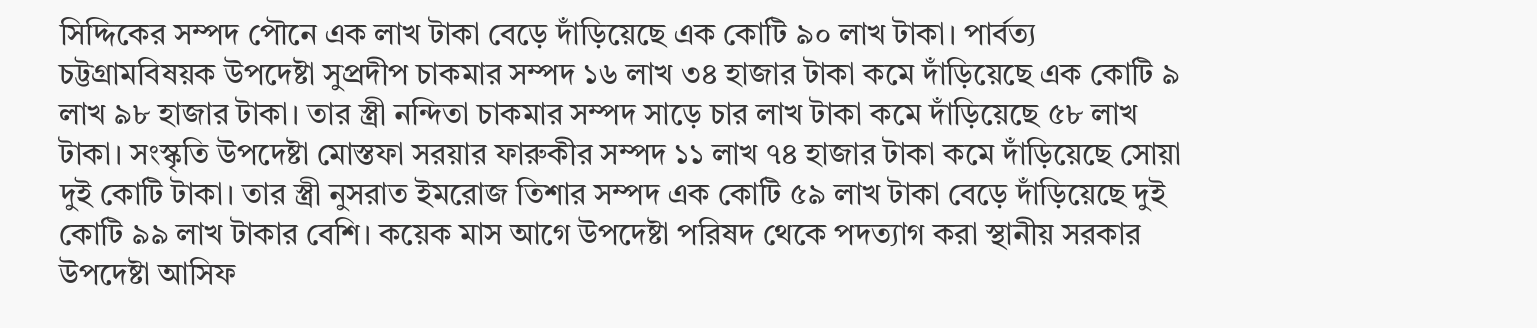সিদ্দিকের সম্পদ পৌনে এক লাখ টাকা বেড়ে দাঁড়িয়েছে এক কোটি ৯০ লাখ টাকা। পার্বত্য চট্টগ্রামবিষয়ক উপদেষ্টা সুপ্রদীপ চাকমার সম্পদ ১৬ লাখ ৩৪ হাজার টাকা কমে দাঁড়িয়েছে এক কোটি ৯ লাখ ৯৮ হাজার টাকা। তার স্ত্রী নন্দিতা চাকমার সম্পদ সাড়ে চার লাখ টাকা কমে দাঁড়িয়েছে ৫৮ লাখ টাকা। সংস্কৃতি উপদেষ্টা মোস্তফা সরয়ার ফারুকীর সম্পদ ১১ লাখ ৭৪ হাজার টাকা কমে দাঁড়িয়েছে সোয়া দুই কোটি টাকা। তার স্ত্রী নুসরাত ইমরোজ তিশার সম্পদ এক কোটি ৫৯ লাখ টাকা বেড়ে দাঁড়িয়েছে দুই কোটি ৯৯ লাখ টাকার বেশি। কয়েক মাস আগে উপদেষ্টা পরিষদ থেকে পদত্যাগ করা স্থানীয় সরকার উপদেষ্টা আসিফ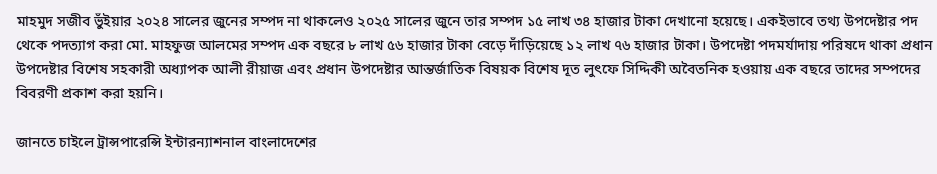মাহমুদ সজীব ভুঁইয়ার ২০২৪ সালের জুনের সম্পদ না থাকলেও ২০২৫ সালের জুনে তার সম্পদ ১৫ লাখ ৩৪ হাজার টাকা দেখানো হয়েছে। একইভাবে তথ্য উপদেষ্টার পদ থেকে পদত্যাগ করা মো. মাহফুজ আলমের সম্পদ এক বছরে ৮ লাখ ৫৬ হাজার টাকা বেড়ে দাঁড়িয়েছে ১২ লাখ ৭৬ হাজার টাকা। উপদেষ্টা পদমর্যাদায় পরিষদে থাকা প্রধান উপদেষ্টার বিশেষ সহকারী অধ্যাপক আলী রীয়াজ এবং প্রধান উপদেষ্টার আন্তর্জাতিক বিষয়ক বিশেষ দূত লুৎফে সিদ্দিকী অবৈতনিক হওয়ায় এক বছরে তাদের সম্পদের বিবরণী প্রকাশ করা হয়নি।

জানতে চাইলে ট্রান্সপারেন্সি ইন্টারন্যাশনাল বাংলাদেশের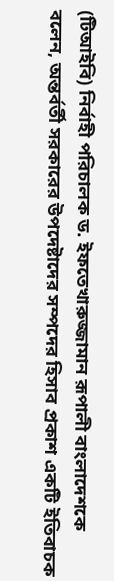(টিআইবি) নির্বাহী পরিচালক ড. ইফতেখারুজ্জামান রূপালী বাংলাদেশকে বলেন, অন্তর্বর্তী সরকারের উপদেষ্টাদের সম্পদের হিসাব প্রকাশ একটি ইতিবাচক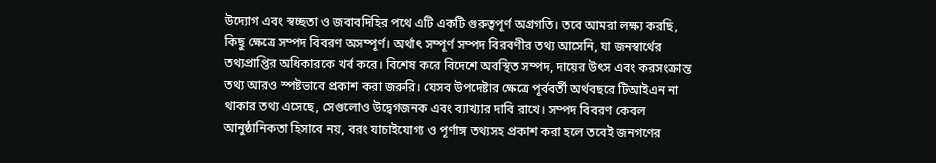উদ্যোগ এবং স্বচ্ছতা ও জবাবদিহির পথে এটি একটি গুরুত্বপূর্ণ অগ্রগতি। তবে আমরা লক্ষ্য করছি, কিছু ক্ষেত্রে সম্পদ বিবরণ অসম্পূর্ণ। অর্থাৎ সম্পূর্ণ সম্পদ বিরবণীর তথ্য আসেনি, যা জনস্বার্থের তথ্যপ্রাপ্তির অধিকারকে খর্ব করে। বিশেষ করে বিদেশে অবস্থিত সম্পদ, দায়ের উৎস এবং করসংক্রান্ত তথ্য আরও স্পষ্টভাবে প্রকাশ করা জরুরি। যেসব উপদেষ্টার ক্ষেত্রে পূর্ববর্তী অর্থবছরে টিআইএন না থাকার তথ্য এসেছে, সেগুলোও উদ্বেগজনক এবং ব্যাখ্যার দাবি রাখে। সম্পদ বিবরণ কেবল আনুষ্ঠানিকতা হিসাবে নয়, বরং যাচাইযোগ্য ও পূর্ণাঙ্গ তথ্যসহ প্রকাশ করা হলে তবেই জনগণের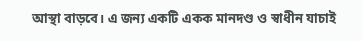আস্থা বাড়বে। এ জন্য একটি একক মানদণ্ড ও স্বাধীন যাচাই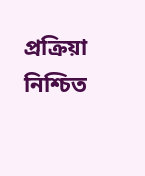প্রক্রিয়া নিশ্চিত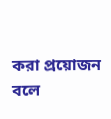করা প্রয়োজন বলে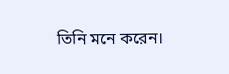তিনি মনে করেন।